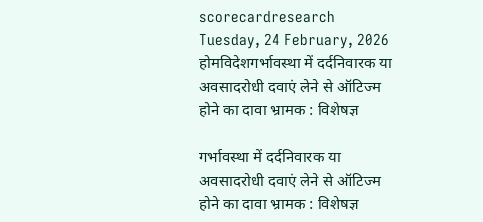scorecardresearch
Tuesday, 24 February, 2026
होमविदेशगर्भावस्था में दर्दनिवारक या अवसादरोधी दवाएं लेने से ऑटिज्म होने का दावा भ्रामक : विशेषज्ञ

गर्भावस्था में दर्दनिवारक या अवसादरोधी दवाएं लेने से ऑटिज्म होने का दावा भ्रामक : विशेषज्ञ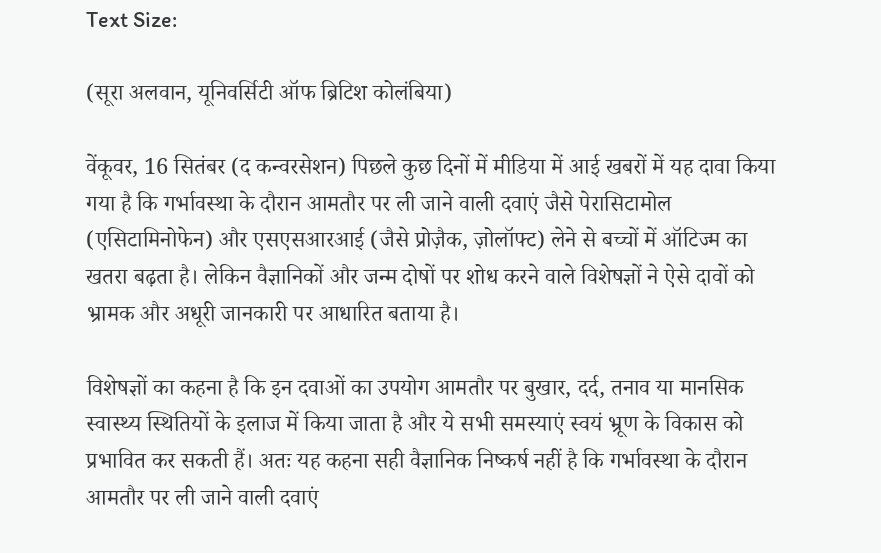Text Size:

(सूरा अलवान, यूनिवर्सिटी ऑफ ब्रिटिश कोलंबिया)

वेंकूवर, 16 सितंबर (द कन्वरसेशन) पिछले कुछ दिनों में मीडिया में आई खबरों में यह दावा किया गया है कि गर्भावस्था के दौरान आमतौर पर ली जाने वाली दवाएं जैसे पेरासिटामोल (एसिटामिनोफेन) और एसएसआरआई (जैसे प्रोज़ैक, ज़ोलॉफ्ट) लेने से बच्चों में ऑटिज्म का खतरा बढ़ता है। लेकिन वैज्ञानिकों और जन्म दोषों पर शोध करने वाले विशेषज्ञों ने ऐसे दावों को भ्रामक और अधूरी जानकारी पर आधारित बताया है।

विशेषज्ञों का कहना है कि इन दवाओं का उपयोग आमतौर पर बुखार, दर्द, तनाव या मानसिक स्वास्थ्य स्थितियों के इलाज में किया जाता है और ये सभी समस्याएं स्वयं भ्रूण के विकास को प्रभावित कर सकती हैं। अतः यह कहना सही वैज्ञानिक निष्कर्ष नहीं है कि गर्भावस्था के दौरान आमतौर पर ली जाने वाली दवाएं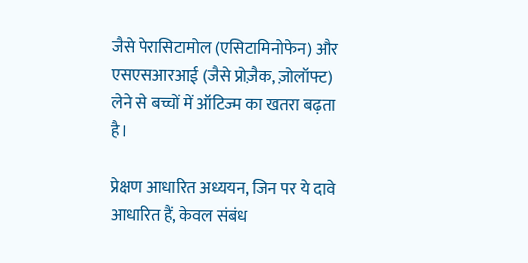जैसे पेरासिटामोल (एसिटामिनोफेन) और एसएसआरआई (जैसे प्रोज़ैक, ज़ोलॉफ्ट) लेने से बच्चों में ऑटिज्म का खतरा बढ़ता है।

प्रेक्षण आधारित अध्ययन, जिन पर ये दावे आधारित हैं, केवल संबंध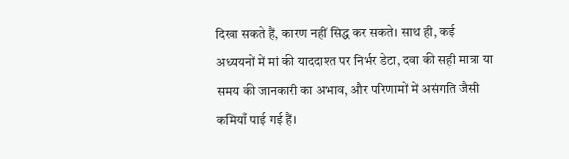दिखा सकते हैं, कारण नहीं सिद्ध कर सकते। साथ ही, कई अध्ययनों में मां की याददाश्त पर निर्भर डेटा, दवा की सही मात्रा या समय की जानकारी का अभाव, और परिणामों में असंगति जैसी कमियाँ पाई गई हैं।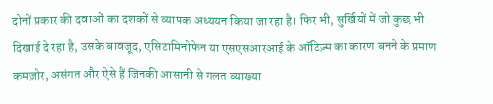दोनों प्रकार की दवाओं का दशकों से व्यापक अध्ययन किया जा रहा है। फिर भी, सुर्खियों में जो कुछ भी दिखाई दे रहा है, उसके बावजूद, एसिटामिनोफेन या एसएसआरआई के ऑटिज़्म का कारण बनने के प्रमाण कमज़ोर, असंगत और ऐसे हैं जिनकी आसानी से गलत व्याख्या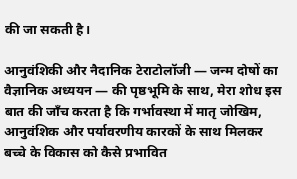की जा सकती है।

आनुवंशिकी और नैदानिक टेराटोलॉजी — जन्म दोषों का वैज्ञानिक अध्ययन — की पृष्ठभूमि के साथ, मेरा शोध इस बात की जाँच करता है कि गर्भावस्था में मातृ जोखिम, आनुवंशिक और पर्यावरणीय कारकों के साथ मिलकर बच्चे के विकास को कैसे प्रभावित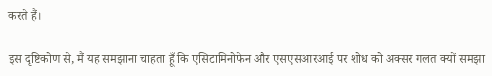करते हैं।

इस दृष्टिकोण से, मैं यह समझाना चाहता हूँ कि एसिटामिनोफेन और एसएसआरआई पर शोध को अक्सर गलत क्यों समझा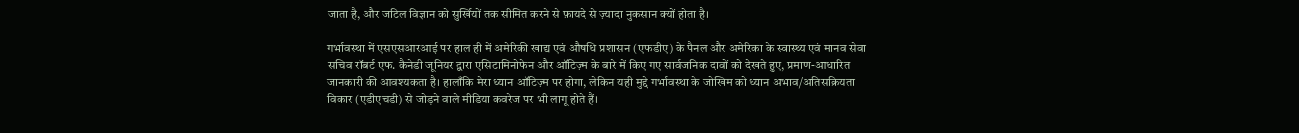जाता है, और जटिल विज्ञान को सुर्खियों तक सीमित करने से फ़ायदे से ज़्यादा नुकसान क्यों होता है।

गर्भावस्था में एसएसआरआई पर हाल ही में अमेरिकी खाद्य एवं औषधि प्रशासन (एफडीए) के पैनल और अमेरिका के स्वास्थ्य एवं मानव सेवा सचिव रॉबर्ट एफ. कैनेडी जूनियर द्वारा एसिटामिनोफेन और ऑटिज़्म के बारे में किए गए सार्वजनिक दावों को देखते हुए, प्रमाण-आधारित जानकारी की आवश्यकता है। हालाँकि मेरा ध्यान ऑटिज़्म पर होगा, लेकिन यही मुद्दे गर्भावस्था के जोखिम को ध्यान अभाव/अतिसक्रियता विकार (एडीएचडी) से जोड़ने वाले मीडिया कवरेज पर भी लागू होते हैं।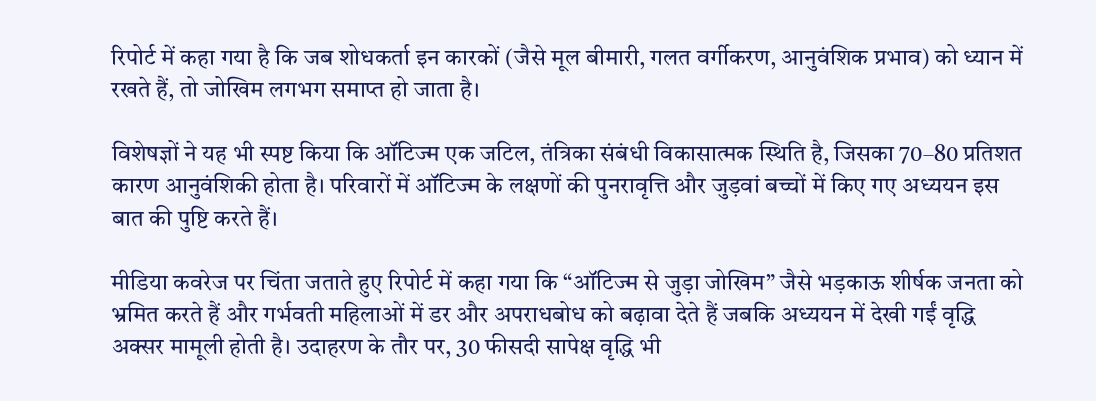रिपोर्ट में कहा गया है कि जब शोधकर्ता इन कारकों (जैसे मूल बीमारी, गलत वर्गीकरण, आनुवंशिक प्रभाव) को ध्यान में रखते हैं, तो जोखिम लगभग समाप्त हो जाता है।

विशेषज्ञों ने यह भी स्पष्ट किया कि ऑटिज्म एक जटिल, तंत्रिका संबंधी विकासात्मक स्थिति है, जिसका 70–80 प्रतिशत कारण आनुवंशिकी होता है। परिवारों में ऑटिज्म के लक्षणों की पुनरावृत्ति और जुड़वां बच्चों में किए गए अध्ययन इस बात की पुष्टि करते हैं।

मीडिया कवरेज पर चिंता जताते हुए रिपोर्ट में कहा गया कि “ऑटिज्म से जुड़ा जोखिम” जैसे भड़काऊ शीर्षक जनता को भ्रमित करते हैं और गर्भवती महिलाओं में डर और अपराधबोध को बढ़ावा देते हैं जबकि अध्ययन में देखी गईं वृद्धि अक्सर मामूली होती है। उदाहरण के तौर पर, 30 फीसदी सापेक्ष वृद्धि भी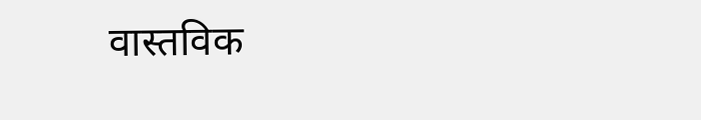वास्तविक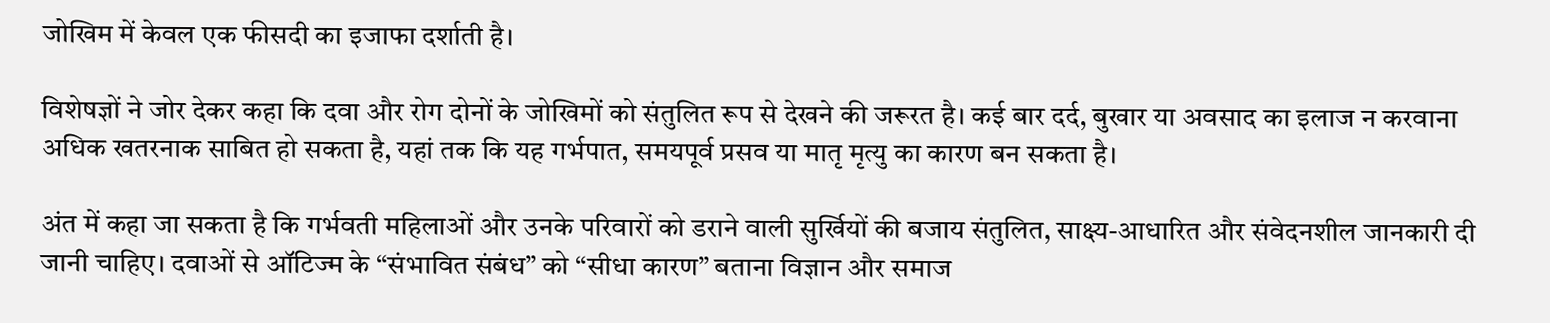जोखिम में केवल एक फीसदी का इजाफा दर्शाती है।

विशेषज्ञों ने जोर देकर कहा कि दवा और रोग दोनों के जोखिमों को संतुलित रूप से देखने की जरूरत है। कई बार दर्द, बुखार या अवसाद का इलाज न करवाना अधिक खतरनाक साबित हो सकता है, यहां तक कि यह गर्भपात, समयपूर्व प्रसव या मातृ मृत्यु का कारण बन सकता है।

अंत में कहा जा सकता है कि गर्भवती महिलाओं और उनके परिवारों को डराने वाली सुर्खियों की बजाय संतुलित, साक्ष्य-आधारित और संवेदनशील जानकारी दी जानी चाहिए। दवाओं से ऑटिज्म के “संभावित संबंध” को “सीधा कारण” बताना विज्ञान और समाज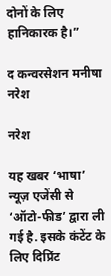दोनों के लिए हानिकारक है।”

द कन्वरसेशन मनीषा नरेश

नरेश

यह खबर ‘भाषा’ न्यूज़ एजेंसी से ‘ऑटो-फीड’ द्वारा ली गई है. इसके कंटेंट के लिए दिप्रिंट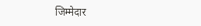जिम्मेदार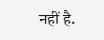नहीं है.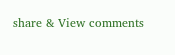share & View comments